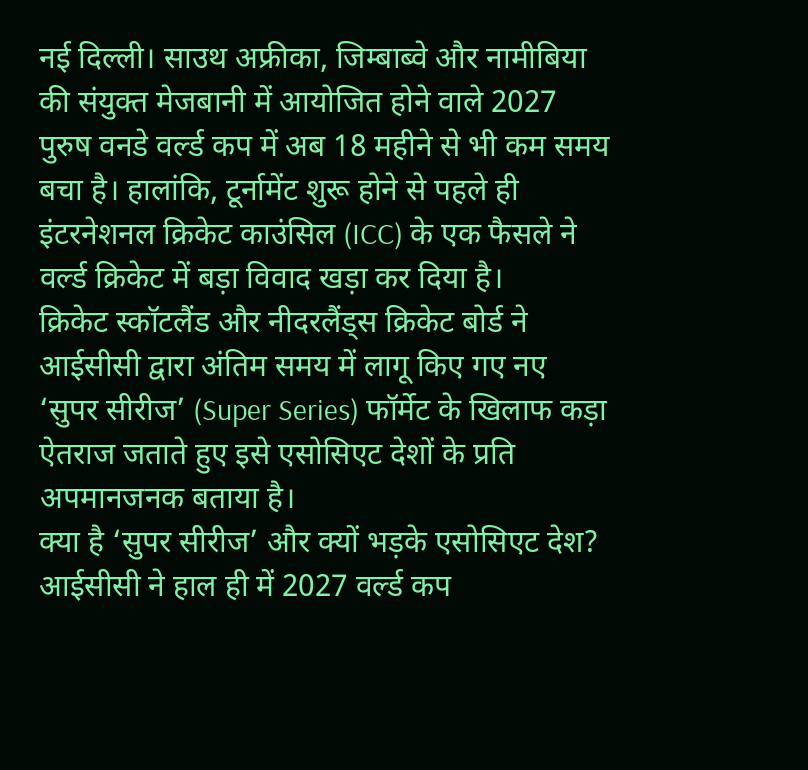नई दिल्ली। साउथ अफ्रीका, जिम्बाब्वे और नामीबिया की संयुक्त मेजबानी में आयोजित होने वाले 2027 पुरुष वनडे वर्ल्ड कप में अब 18 महीने से भी कम समय बचा है। हालांकि, टूर्नामेंट शुरू होने से पहले ही इंटरनेशनल क्रिकेट काउंसिल (ICC) के एक फैसले ने वर्ल्ड क्रिकेट में बड़ा विवाद खड़ा कर दिया है।
क्रिकेट स्कॉटलैंड और नीदरलैंड्स क्रिकेट बोर्ड ने आईसीसी द्वारा अंतिम समय में लागू किए गए नए ‘सुपर सीरीज’ (Super Series) फॉर्मेट के खिलाफ कड़ा ऐतराज जताते हुए इसे एसोसिएट देशों के प्रति अपमानजनक बताया है।
क्या है ‘सुपर सीरीज’ और क्यों भड़के एसोसिएट देश?
आईसीसी ने हाल ही में 2027 वर्ल्ड कप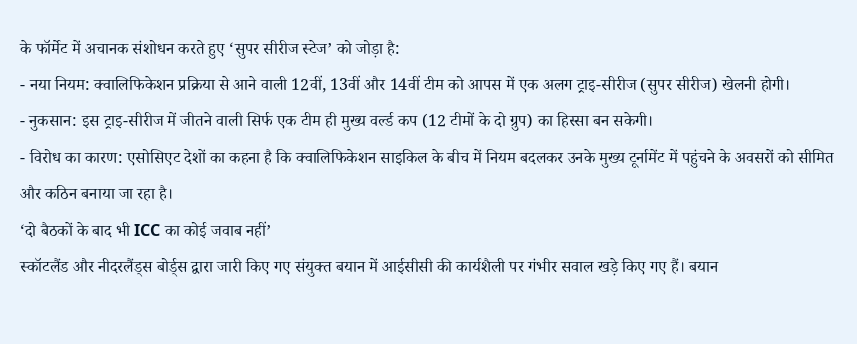के फॉर्मेट में अचानक संशोधन करते हुए ‘सुपर सीरीज स्टेज’ को जोड़ा है:
- नया नियम: क्वालिफिकेशन प्रक्रिया से आने वाली 12वीं, 13वीं और 14वीं टीम को आपस में एक अलग ट्राइ-सीरीज (सुपर सीरीज) खेलनी होगी।
- नुकसान: इस ट्राइ-सीरीज में जीतने वाली सिर्फ एक टीम ही मुख्य वर्ल्ड कप (12 टीमों के दो ग्रुप) का हिस्सा बन सकेगी।
- विरोध का कारण: एसोसिएट देशों का कहना है कि क्वालिफिकेशन साइकिल के बीच में नियम बदलकर उनके मुख्य टूर्नामेंट में पहुंचने के अवसरों को सीमित और कठिन बनाया जा रहा है।
‘दो बैठकों के बाद भी ICC का कोई जवाब नहीं’
स्कॉटलैंड और नीदरलैंड्स बोर्ड्स द्वारा जारी किए गए संयुक्त बयान में आईसीसी की कार्यशैली पर गंभीर सवाल खड़े किए गए हैं। बयान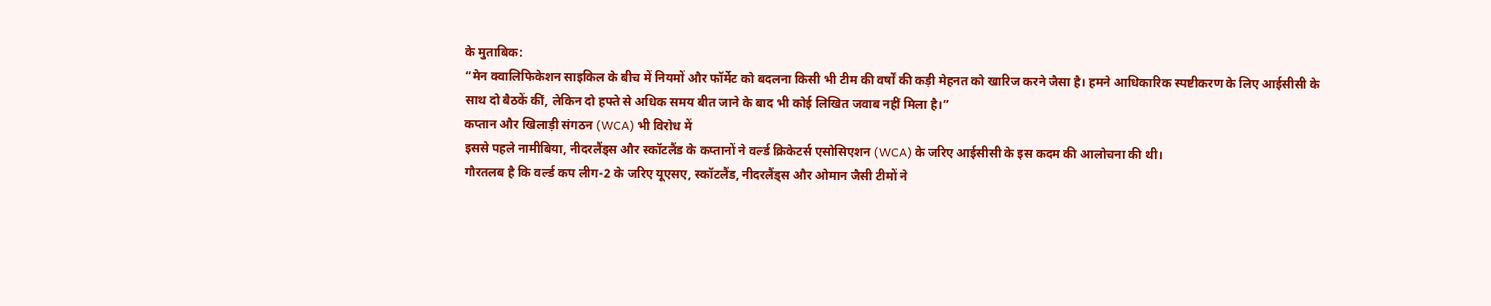के मुताबिक:
“मेन क्वालिफिकेशन साइकिल के बीच में नियमों और फॉर्मेट को बदलना किसी भी टीम की वर्षों की कड़ी मेहनत को खारिज करने जैसा है। हमने आधिकारिक स्पष्टीकरण के लिए आईसीसी के साथ दो बैठकें कीं, लेकिन दो हफ्ते से अधिक समय बीत जाने के बाद भी कोई लिखित जवाब नहीं मिला है।”
कप्तान और खिलाड़ी संगठन (WCA) भी विरोध में
इससे पहले नामीबिया, नीदरलैंड्स और स्कॉटलैंड के कप्तानों ने वर्ल्ड क्रिकेटर्स एसोसिएशन (WCA) के जरिए आईसीसी के इस कदम की आलोचना की थी।
गौरतलब है कि वर्ल्ड कप लीग-2 के जरिए यूएसए, स्कॉटलैंड, नीदरलैंड्स और ओमान जैसी टीमों ने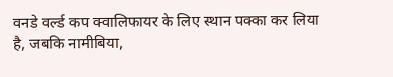वनडे वर्ल्ड कप क्वालिफायर के लिए स्थान पक्का कर लिया है, जबकि नामीबिया,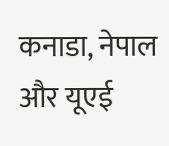कनाडा, नेपाल और यूएई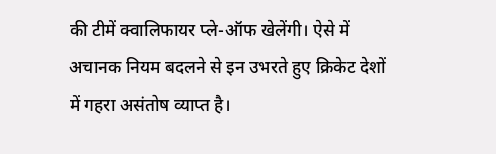की टीमें क्वालिफायर प्ले-ऑफ खेलेंगी। ऐसे में अचानक नियम बदलने से इन उभरते हुए क्रिकेट देशों में गहरा असंतोष व्याप्त है।